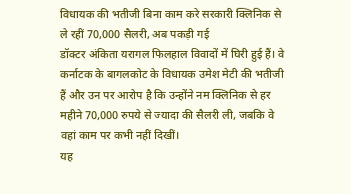विधायक की भतीजी बिना काम करे सरकारी क्लिनिक से ले रहीं 70,000 सैलरी, अब पकड़ी गई
डॉक्टर अंकिता यरागल फिलहाल विवादों में घिरी हुई हैं। वे कर्नाटक के बागलकोट के विधायक उमेश मेटी की भतीजी हैं और उन पर आरोप है कि उन्होंने नम क्लिनिक से हर महीने 70,000 रुपये से ज्यादा की सैलरी ली, जबकि वे वहां काम पर कभी नहीं दिखीं।
यह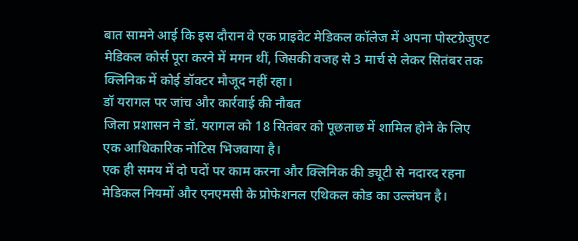बात सामने आई कि इस दौरान वे एक प्राइवेट मेडिकल कॉलेज में अपना पोस्टग्रेजुएट मेडिकल कोर्स पूरा करने में मगन थीं, जिसकी वजह से 3 मार्च से लेकर सितंबर तक क्लिनिक में कोई डॉक्टर मौजूद नहीं रहा।
डॉ यरागल पर जांच और कार्रवाई की नौबत
जिला प्रशासन ने डॉ. यरागल को 18 सितंबर को पूछताछ में शामिल होने के लिए एक आधिकारिक नोटिस भिजवाया है।
एक ही समय में दो पदों पर काम करना और क्लिनिक की ड्यूटी से नदारद रहना मेडिकल नियमों और एनएमसी के प्रोफेशनल एथिकल कोड का उल्लंघन है।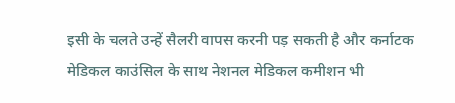इसी के चलते उन्हें सैलरी वापस करनी पड़ सकती है और कर्नाटक मेडिकल काउंसिल के साथ नेशनल मेडिकल कमीशन भी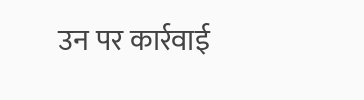उन पर कार्रवाई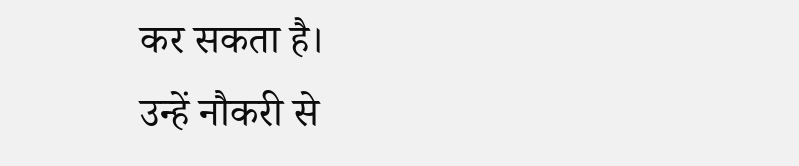कर सकता है।
उन्हें नौकरी से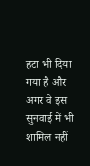हटा भी दिया गया है और अगर वे इस सुनवाई में भी शामिल नहीं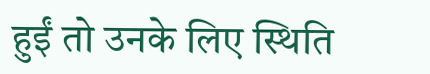हुईं तो उनके लिए स्थिति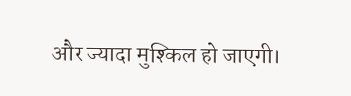और ज्यादा मुश्किल हो जाएगी।